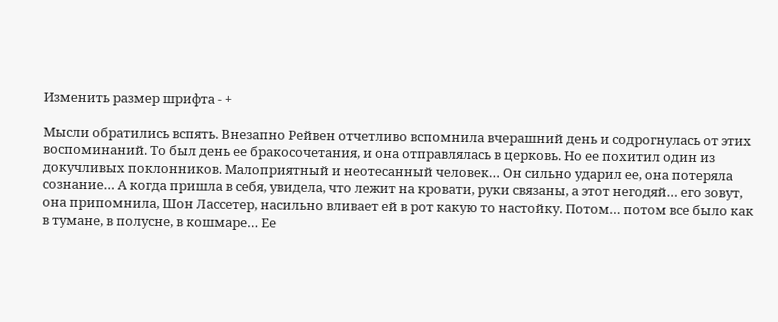Изменить размер шрифта - +

Мысли обратились вспять. Внезапно Рейвен отчетливо вспомнила вчерашний день и содрогнулась от этих воспоминаний. То был день ее бракосочетания, и она отправлялась в церковь. Но ее похитил один из докучливых поклонников. Малоприятный и неотесанный человек… Он сильно ударил ее, она потеряла сознание… А когда пришла в себя, увидела, что лежит на кровати, руки связаны, а этот негодяй… его зовут, она припомнила, Шон Лассетер, насильно вливает ей в рот какую то настойку. Потом… потом все было как в тумане, в полусне, в кошмаре… Ее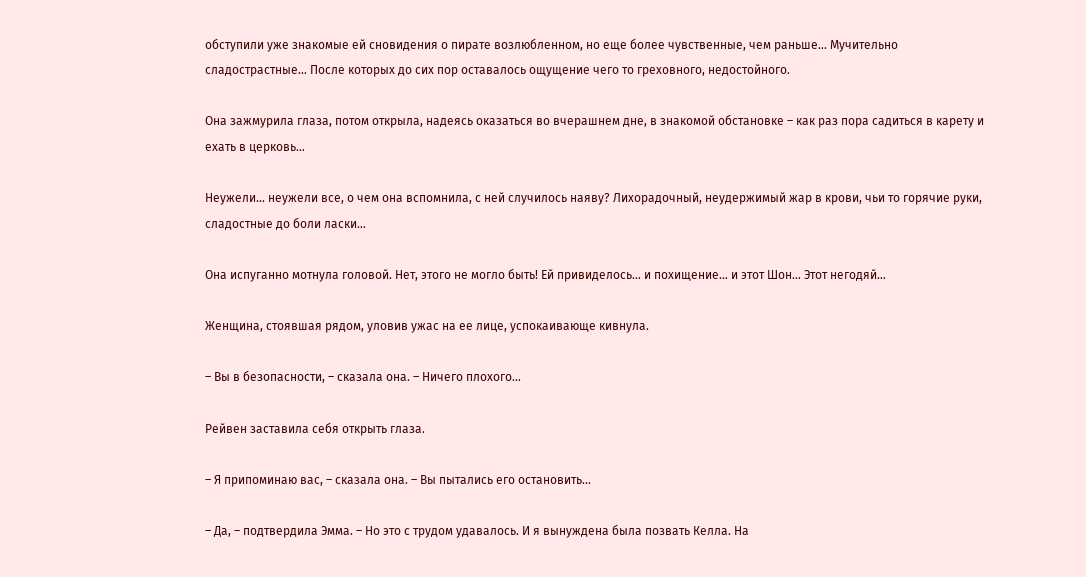обступили уже знакомые ей сновидения о пирате возлюбленном, но еще более чувственные, чем раньше… Мучительно сладострастные… После которых до сих пор оставалось ощущение чего то греховного, недостойного.

Она зажмурила глаза, потом открыла, надеясь оказаться во вчерашнем дне, в знакомой обстановке – как раз пора садиться в карету и ехать в церковь…

Неужели… неужели все, о чем она вспомнила, с ней случилось наяву? Лихорадочный, неудержимый жар в крови, чьи то горячие руки, сладостные до боли ласки…

Она испуганно мотнула головой. Нет, этого не могло быть! Ей привиделось… и похищение… и этот Шон… Этот негодяй…

Женщина, стоявшая рядом, уловив ужас на ее лице, успокаивающе кивнула.

– Вы в безопасности, – сказала она. – Ничего плохого…

Рейвен заставила себя открыть глаза.

– Я припоминаю вас, – сказала она. – Вы пытались его остановить…

– Да, – подтвердила Эмма. – Но это с трудом удавалось. И я вынуждена была позвать Келла. На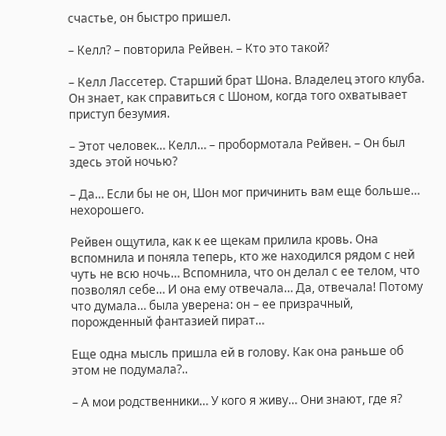счастье, он быстро пришел.

– Келл? – повторила Рейвен. – Кто это такой?

– Келл Лассетер. Старший брат Шона. Владелец этого клуба. Он знает, как справиться с Шоном, когда того охватывает приступ безумия.

– Этот человек… Келл… – пробормотала Рейвен. – Он был здесь этой ночью?

– Да… Если бы не он, Шон мог причинить вам еще больше… нехорошего.

Рейвен ощутила, как к ее щекам прилила кровь. Она вспомнила и поняла теперь, кто же находился рядом с ней чуть не всю ночь… Вспомнила, что он делал с ее телом, что позволял себе… И она ему отвечала… Да, отвечала! Потому что думала… была уверена: он – ее призрачный, порожденный фантазией пират…

Еще одна мысль пришла ей в голову. Как она раньше об этом не подумала?..

– А мои родственники… У кого я живу… Они знают, где я?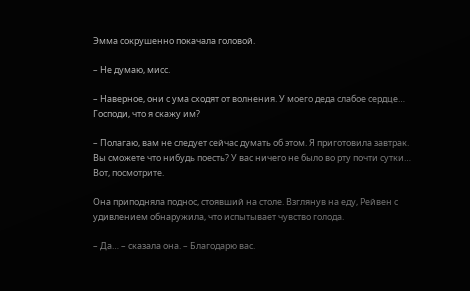Эмма сокрушенно покачала головой.

– Не думаю, мисс.

– Наверное, они с ума сходят от волнения. У моего деда слабое сердце… Господи, что я скажу им?

– Полагаю, вам не следует сейчас думать об этом. Я приготовила завтрак. Вы сможете что нибудь поесть? У вас ничего не было во рту почти сутки… Вот, посмотрите.

Она приподняла поднос, стоявший на столе. Взглянув на еду, Рейвен с удивлением обнаружила, что испытывает чувство голода.

– Да… – сказала она. – Благодарю вас.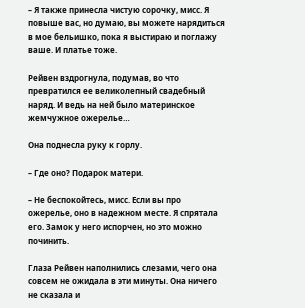– Я также принесла чистую сорочку, мисс. Я повыше вас, но думаю, вы можете нарядиться в мое бельишко, пока я выстираю и поглажу ваше. И платье тоже.

Рейвен вздрогнула, подумав, во что превратился ее великолепный свадебный наряд. И ведь на ней было материнское жемчужное ожерелье…

Она поднесла руку к горлу.

– Где оно? Подарок матери.

– Не беспокойтесь, мисс. Если вы про ожерелье, оно в надежном месте. Я спрятала его. Замок у него испорчен, но это можно починить.

Глаза Рейвен наполнились слезами, чего она совсем не ожидала в эти минуты. Она ничего не сказала и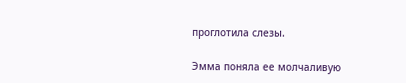проглотила слезы.

Эмма поняла ее молчаливую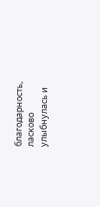благодарность, ласково улыбнулась и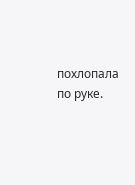похлопала по руке.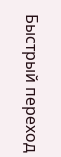Быстрый переход